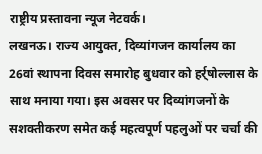राष्ट्रीय प्रस्तावना न्यूज नेटवर्क।
लखनऊ। राज्य आयुक्त, दिव्यांगजन कार्यालय का 26वां स्थापना दिवस समारोह बुधवार को हर्र्षोल्लास के साथ मनाया गया। इस अवसर पर दिव्यांगजनों के सशक्तीकरण समेत कई महत्वपूर्ण पहलुओं पर चर्चा की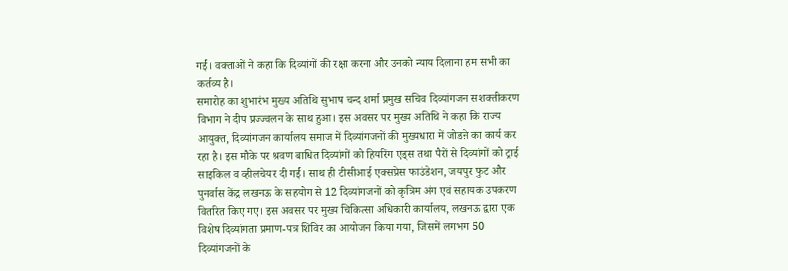गर्ई। वक्ताओं ने कहा कि दिव्यांगों की रक्षा करना और उनको न्याय दिलाना हम सभी का कर्तव्य है।
समारोह का शुभारंभ मुख्य अतिथि सुभाष चन्द शर्मा प्रमुख सचिव दिव्यांगजन सशक्तीकरण विभाग ने दीप प्रज्ज्वलन के साथ हुआ। इस अवसर पर मुख्य अतिथि ने कहा कि राज्य आयुक्त, दिव्यांगजन कार्यालय समाज में दिव्यांगजनों की मुख्यधारा में जोडऩे का कार्य कर रहा है। इस मौके पर श्रवण बाधित दिव्यांगों को हियरिंग एड्स तथा पैरों से दिव्यांगों को ट्राई साइकिल व व्हीलचेयर दी गर्ई। साथ ही टीसीआई एक्सप्रेस फाउंडेशन, जयपुर फुट और पुनर्वास केंद्र लखनऊ के सहयोग से 12 दिव्यांगजनों को कृत्रिम अंग एवं सहायक उपकरण वितरित किए गए। इस अवसर पर मुख्य चिकित्सा अधिकारी कार्यालय, लखनऊ द्वारा एक विशेष दिव्यांगता प्रमाण-पत्र शिविर का आयोजन किया गया, जिसमें लगभग 50 दिव्यांगजनों के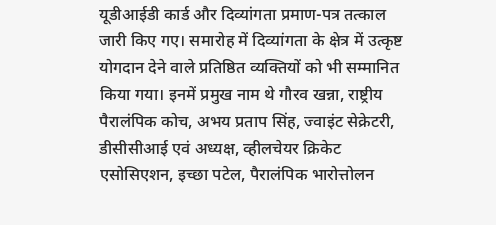यूडीआईडी कार्ड और दिव्यांगता प्रमाण-पत्र तत्काल जारी किए गए। समारोह में दिव्यांगता के क्षेत्र में उत्कृष्ट योगदान देने वाले प्रतिष्ठित व्यक्तियों को भी सम्मानित किया गया। इनमें प्रमुख नाम थे गौरव खन्ना, राष्ट्रीय पैरालंपिक कोच, अभय प्रताप सिंह, ज्वाइंट सेक्रेटरी, डीसीसीआई एवं अध्यक्ष, व्हीलचेयर क्रिकेट एसोसिएशन, इच्छा पटेल, पैरालंपिक भारोत्तोलन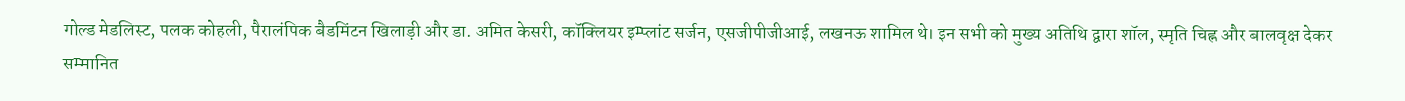गोल्ड मेडलिस्ट, पलक कोहली, पैरालंपिक बैडमिंटन खिलाड़ी और डा. अमित केसरी, कॉक्लियर इम्प्लांट सर्जन, एसजीपीजीआई, लखनऊ शामिल थे। इन सभी को मुख्य अतिथि द्वारा शॉल, स्मृति चिह्न और बालवृक्ष देकर सम्मानित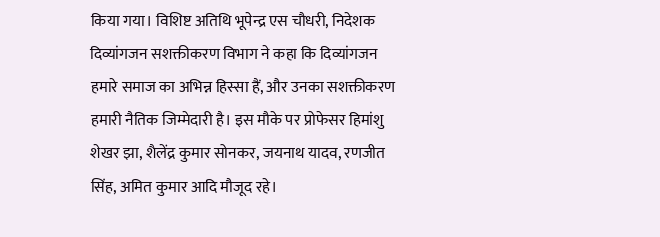किया गया। विशिष्ट अतिथि भूपेन्द्र एस चौधरी, निदेशक दिव्यांगजन सशक्तीकरण विभाग ने कहा कि दिव्यांगजन हमारे समाज का अभिन्न हिस्सा हैं, और उनका सशक्तीकरण हमारी नैतिक जिम्मेदारी है। इस मौके पर प्रोफेसर हिमांशु शेखर झा, शैलेंद्र कुमार सोनकर, जयनाथ यादव, रणजीत सिंह, अमित कुमार आदि मौजूद रहे।